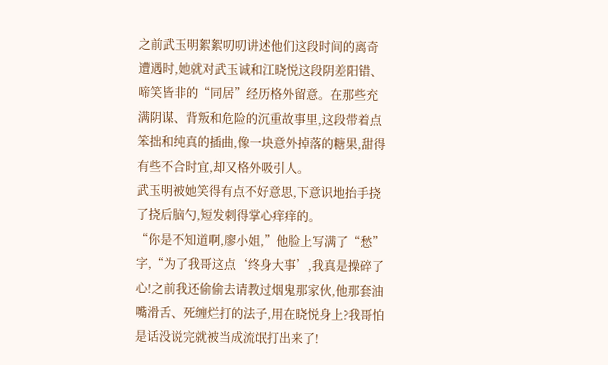之前武玉明絮絮叨叨讲述他们这段时间的离奇遭遇时,她就对武玉诚和江晓悦这段阴差阳错、啼笑皆非的“同居”经历格外留意。在那些充满阴谋、背叛和危险的沉重故事里,这段带着点笨拙和纯真的插曲,像一块意外掉落的糖果,甜得有些不合时宜,却又格外吸引人。
武玉明被她笑得有点不好意思,下意识地抬手挠了挠后脑勺,短发刺得掌心痒痒的。
“你是不知道啊,廖小姐,”他脸上写满了“愁”字,“为了我哥这点‘终身大事’,我真是操碎了心!之前我还偷偷去请教过烟鬼那家伙,他那套油嘴滑舌、死缠烂打的法子,用在晓悦身上?我哥怕是话没说完就被当成流氓打出来了!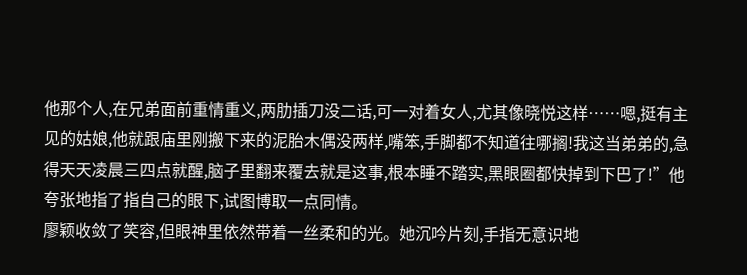他那个人,在兄弟面前重情重义,两肋插刀没二话,可一对着女人,尤其像晓悦这样……嗯,挺有主见的姑娘,他就跟庙里刚搬下来的泥胎木偶没两样,嘴笨,手脚都不知道往哪搁!我这当弟弟的,急得天天凌晨三四点就醒,脑子里翻来覆去就是这事,根本睡不踏实,黑眼圈都快掉到下巴了!”他夸张地指了指自己的眼下,试图博取一点同情。
廖颖收敛了笑容,但眼神里依然带着一丝柔和的光。她沉吟片刻,手指无意识地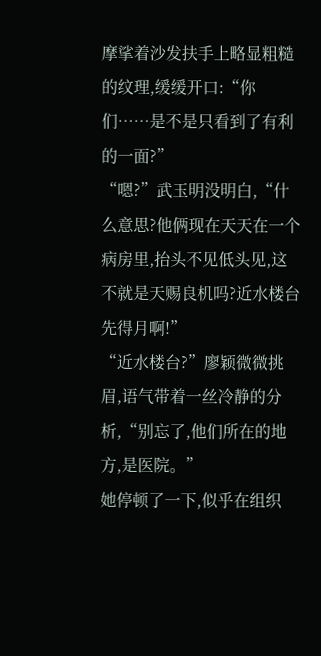摩挲着沙发扶手上略显粗糙的纹理,缓缓开口:“你们……是不是只看到了有利的一面?”
“嗯?”武玉明没明白,“什么意思?他俩现在天天在一个病房里,抬头不见低头见,这不就是天赐良机吗?近水楼台先得月啊!”
“近水楼台?”廖颖微微挑眉,语气带着一丝冷静的分析,“别忘了,他们所在的地方,是医院。”
她停顿了一下,似乎在组织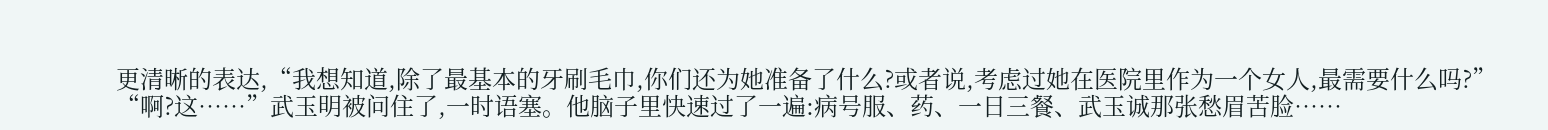更清晰的表达,“我想知道,除了最基本的牙刷毛巾,你们还为她准备了什么?或者说,考虑过她在医院里作为一个女人,最需要什么吗?”
“啊?这……”武玉明被问住了,一时语塞。他脑子里快速过了一遍:病号服、药、一日三餐、武玉诚那张愁眉苦脸……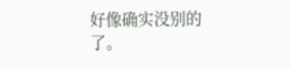好像确实没别的了。